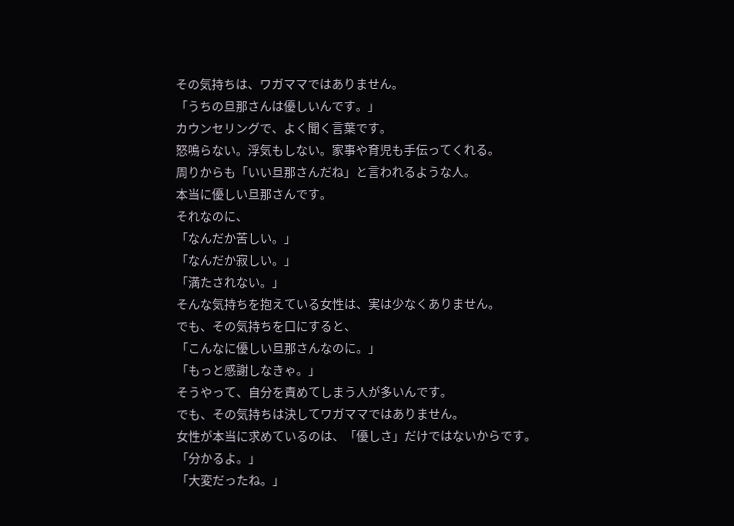その気持ちは、ワガママではありません。
「うちの旦那さんは優しいんです。」
カウンセリングで、よく聞く言葉です。
怒鳴らない。浮気もしない。家事や育児も手伝ってくれる。
周りからも「いい旦那さんだね」と言われるような人。
本当に優しい旦那さんです。
それなのに、
「なんだか苦しい。」
「なんだか寂しい。」
「満たされない。」
そんな気持ちを抱えている女性は、実は少なくありません。
でも、その気持ちを口にすると、
「こんなに優しい旦那さんなのに。」
「もっと感謝しなきゃ。」
そうやって、自分を責めてしまう人が多いんです。
でも、その気持ちは決してワガママではありません。
女性が本当に求めているのは、「優しさ」だけではないからです。
「分かるよ。」
「大変だったね。」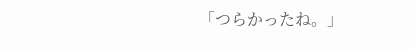「つらかったね。」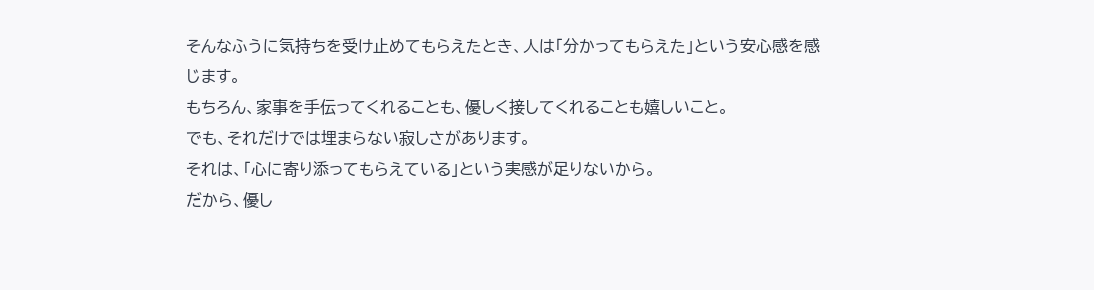そんなふうに気持ちを受け止めてもらえたとき、人は「分かってもらえた」という安心感を感じます。
もちろん、家事を手伝ってくれることも、優しく接してくれることも嬉しいこと。
でも、それだけでは埋まらない寂しさがあります。
それは、「心に寄り添ってもらえている」という実感が足りないから。
だから、優し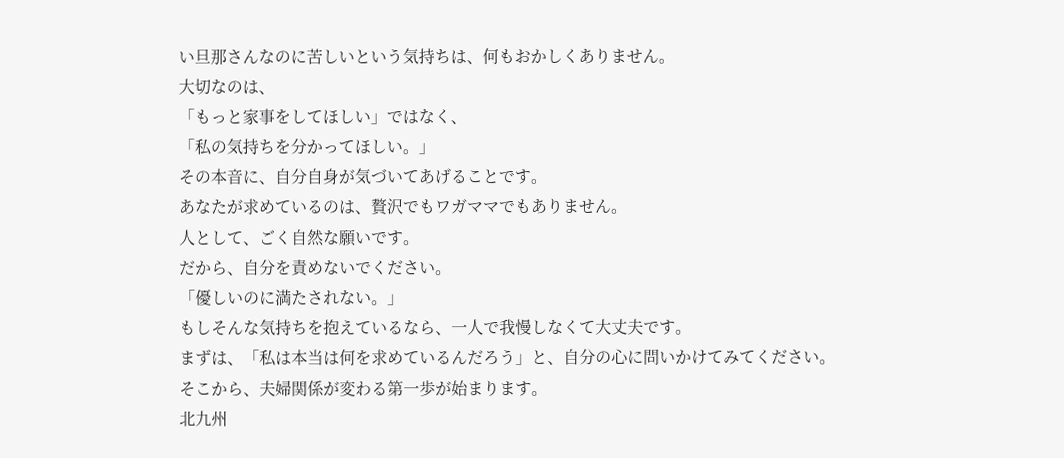い旦那さんなのに苦しいという気持ちは、何もおかしくありません。
大切なのは、
「もっと家事をしてほしい」ではなく、
「私の気持ちを分かってほしい。」
その本音に、自分自身が気づいてあげることです。
あなたが求めているのは、贅沢でもワガママでもありません。
人として、ごく自然な願いです。
だから、自分を責めないでください。
「優しいのに満たされない。」
もしそんな気持ちを抱えているなら、一人で我慢しなくて大丈夫です。
まずは、「私は本当は何を求めているんだろう」と、自分の心に問いかけてみてください。
そこから、夫婦関係が変わる第一歩が始まります。
北九州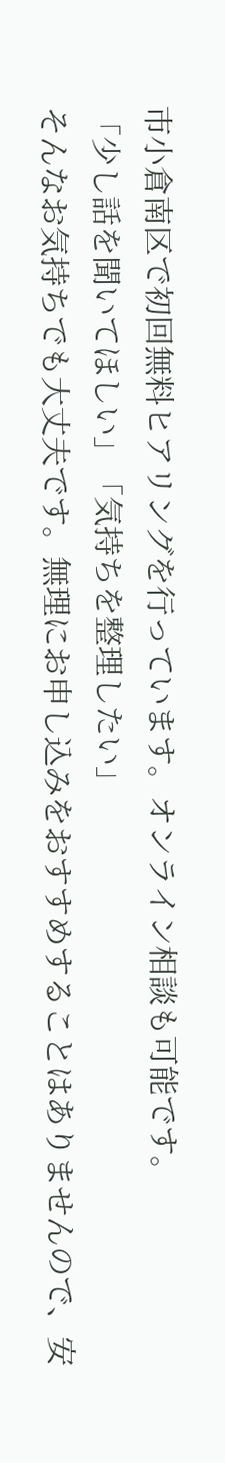市小倉南区で初回無料ヒアリングを行っています。オンライン相談も可能です。
「少し話を聞いてほしい」「気持ちを整理したい」
そんなお気持ちでも大丈夫です。無理にお申し込みをおすすめすることはありませんので、安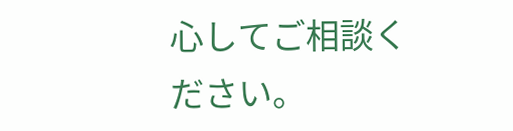心してご相談ください。